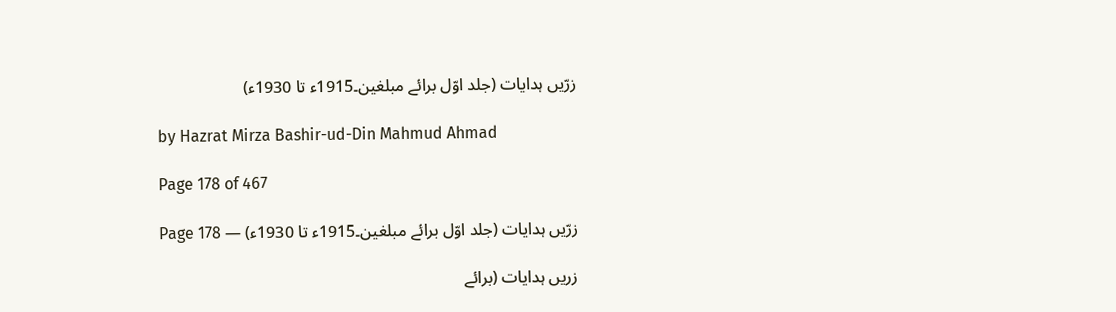زرّیں ہدایات (جلد اوّل برائے مبلغین۔1915ء تا 1930ء)

by Hazrat Mirza Bashir-ud-Din Mahmud Ahmad

Page 178 of 467

زرّیں ہدایات (جلد اوّل برائے مبلغین۔1915ء تا 1930ء) — Page 178

زریں ہدایات (برائے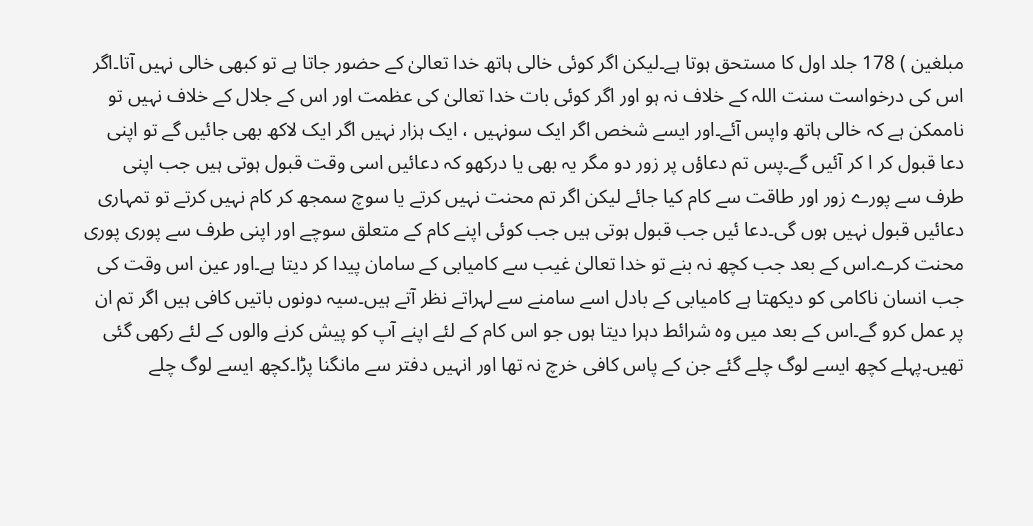مبلغین ) 178 جلد اول کا مستحق ہوتا ہے۔لیکن اگر کوئی خالی ہاتھ خدا تعالیٰ کے حضور جاتا ہے تو کبھی خالی نہیں آتا۔اگر اس کی درخواست سنت اللہ کے خلاف نہ ہو اور اگر کوئی بات خدا تعالیٰ کی عظمت اور اس کے جلال کے خلاف نہیں تو ناممکن ہے کہ خالی ہاتھ واپس آئے۔اور ایسے شخص اگر ایک سونہیں ، ایک ہزار نہیں اگر ایک لاکھ بھی جائیں گے تو اپنی دعا قبول کر ا کر آئیں گے۔پس تم دعاؤں پر زور دو مگر یہ بھی یا درکھو کہ دعائیں اسی وقت قبول ہوتی ہیں جب اپنی طرف سے پورے زور اور طاقت سے کام کیا جائے لیکن اگر تم محنت نہیں کرتے یا سوچ سمجھ کر کام نہیں کرتے تو تمہاری دعائیں قبول نہیں ہوں گی۔دعا ئیں جب قبول ہوتی ہیں جب کوئی اپنے کام کے متعلق سوچے اور اپنی طرف سے پوری پوری محنت کرے۔اس کے بعد جب کچھ نہ بنے تو خدا تعالیٰ غیب سے کامیابی کے سامان پیدا کر دیتا ہے۔اور عین اس وقت کی جب انسان ناکامی کو دیکھتا ہے کامیابی کے بادل اسے سامنے سے لہراتے نظر آتے ہیں۔سیہ دونوں باتیں کافی ہیں اگر تم ان پر عمل کرو گے۔اس کے بعد میں وہ شرائط دہرا دیتا ہوں جو اس کام کے لئے اپنے آپ کو پیش کرنے والوں کے لئے رکھی گئی تھیں۔پہلے کچھ ایسے لوگ چلے گئے جن کے پاس کافی خرچ نہ تھا اور انہیں دفتر سے مانگنا پڑا۔کچھ ایسے لوگ چلے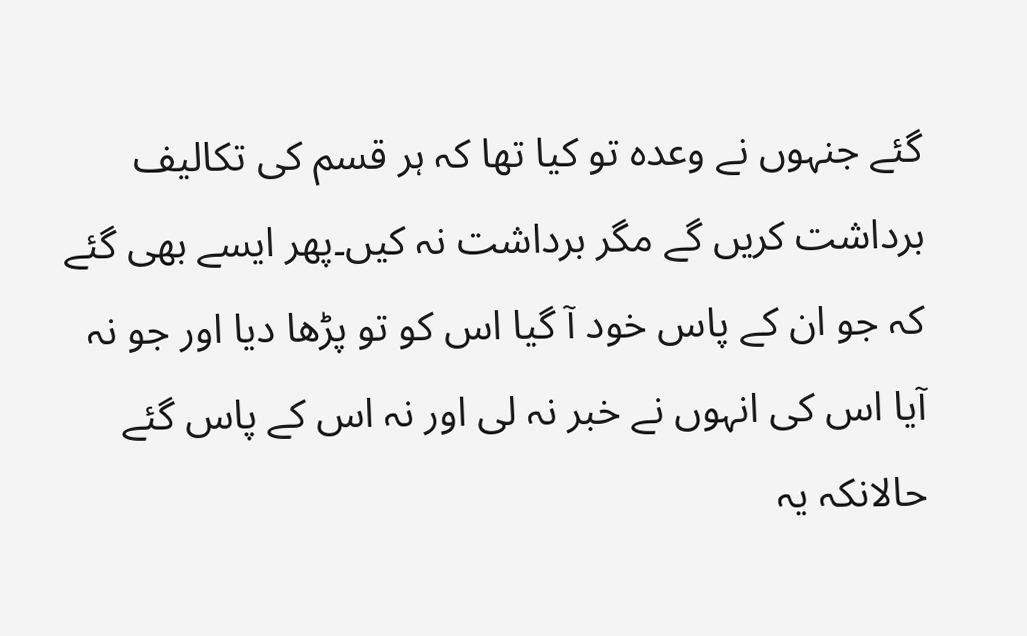گئے جنہوں نے وعدہ تو کیا تھا کہ ہر قسم کی تکالیف برداشت کریں گے مگر برداشت نہ کیں۔پھر ایسے بھی گئے کہ جو ان کے پاس خود آ گیا اس کو تو پڑھا دیا اور جو نہ آیا اس کی انہوں نے خبر نہ لی اور نہ اس کے پاس گئے حالانکہ یہ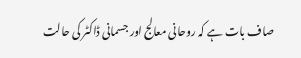صاف بات ہے کہ روحانی معالج اور جسمانی ڈاکٹر کی حالت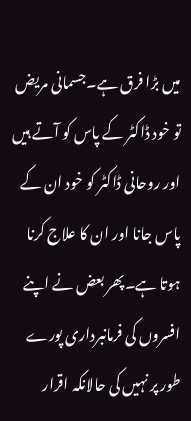میں بڑا فرق ہے۔جسمانی مریض تو خود ڈاکٹر کے پاس کو آتے ہیں اور روحانی ڈاکٹر کو خود ان کے پاس جانا اور ان کا علاج کرنا ہوتا ہے۔پھر بعض نے اپنے افسروں کی فرمانبرداری پورے طور پر نہیں کی حالانکہ اقرار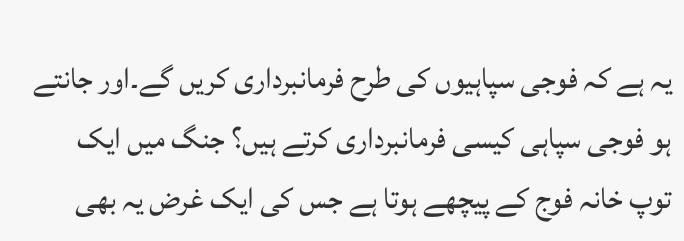یہ ہے کہ فوجی سپاہیوں کی طرح فرمانبرداری کریں گے۔اور جانتے ہو فوجی سپاہی کیسی فرمانبرداری کرتے ہیں؟ جنگ میں ایک توپ خانہ فوج کے پیچھے ہوتا ہے جس کی ایک غرض یہ بھی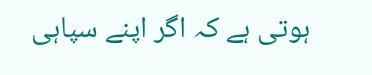ہوتی ہے کہ اگر اپنے سپاہی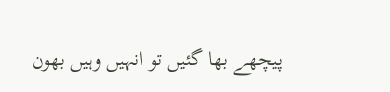پیچھے بھا گئیں تو انہیں وہیں بھون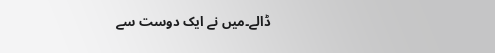ڈالے۔میں نے ایک دوست سے